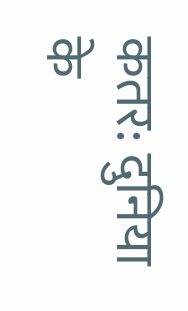कतर: दुनिया के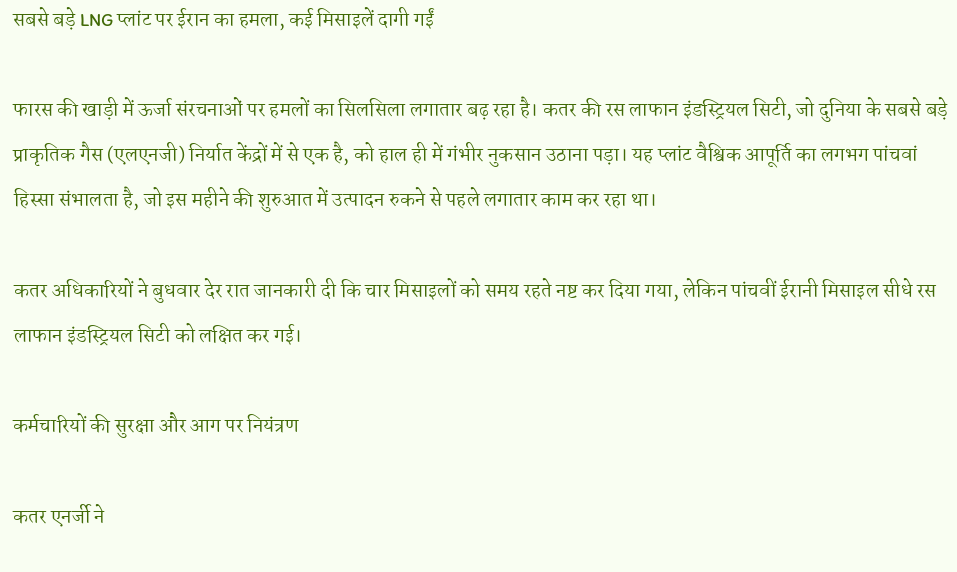सबसे बड़े LNG प्लांट पर ईरान का हमला, कई मिसाइलें दागी गईं

फारस की खाड़ी में ऊर्जा संरचनाओं पर हमलों का सिलसिला लगातार बढ़ रहा है। कतर की रस लाफान इंडस्ट्रियल सिटी, जो दुनिया के सबसे बड़े प्राकृतिक गैस (एलएनजी) निर्यात केंद्रों में से एक है, को हाल ही में गंभीर नुकसान उठाना पड़ा। यह प्लांट वैश्विक आपूर्ति का लगभग पांचवां हिस्सा संभालता है, जो इस महीने की शुरुआत में उत्पादन रुकने से पहले लगातार काम कर रहा था।

कतर अधिकारियों ने बुधवार देर रात जानकारी दी कि चार मिसाइलों को समय रहते नष्ट कर दिया गया, लेकिन पांचवीं ईरानी मिसाइल सीधे रस लाफान इंडस्ट्रियल सिटी को लक्षित कर गई।

कर्मचारियों की सुरक्षा और आग पर नियंत्रण

कतर एनर्जी ने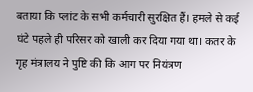बताया कि प्लांट के सभी कर्मचारी सुरक्षित हैं। हमले से कई घंटे पहले ही परिसर को खाली कर दिया गया था। कतर के गृह मंत्रालय ने पुष्टि की कि आग पर नियंत्रण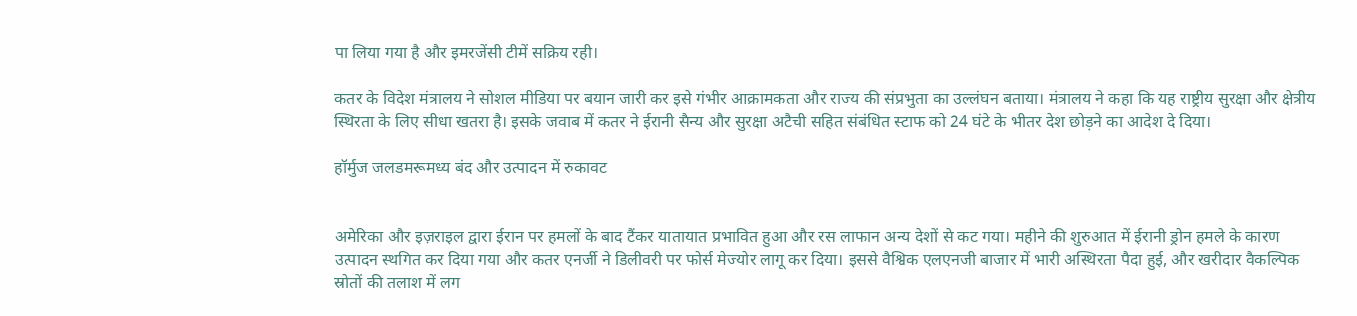पा लिया गया है और इमरजेंसी टीमें सक्रिय रही।

कतर के विदेश मंत्रालय ने सोशल मीडिया पर बयान जारी कर इसे गंभीर आक्रामकता और राज्य की संप्रभुता का उल्लंघन बताया। मंत्रालय ने कहा कि यह राष्ट्रीय सुरक्षा और क्षेत्रीय स्थिरता के लिए सीधा खतरा है। इसके जवाब में कतर ने ईरानी सैन्य और सुरक्षा अटैची सहित संबंधित स्टाफ को 24 घंटे के भीतर देश छोड़ने का आदेश दे दिया।

हॉर्मुज जलडमरूमध्य बंद और उत्पादन में रुकावट


अमेरिका और इज़राइल द्वारा ईरान पर हमलों के बाद टैंकर यातायात प्रभावित हुआ और रस लाफान अन्य देशों से कट गया। महीने की शुरुआत में ईरानी ड्रोन हमले के कारण उत्पादन स्थगित कर दिया गया और कतर एनर्जी ने डिलीवरी पर फोर्स मेज्योर लागू कर दिया। इससे वैश्विक एलएनजी बाजार में भारी अस्थिरता पैदा हुई, और खरीदार वैकल्पिक स्रोतों की तलाश में लग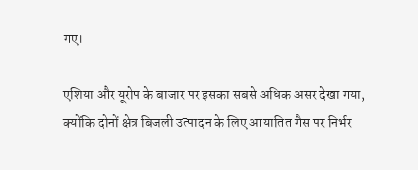गए।

एशिया और यूरोप के बाजार पर इसका सबसे अधिक असर देखा गया, क्योंकि दोनों क्षेत्र बिजली उत्पादन के लिए आयातित गैस पर निर्भर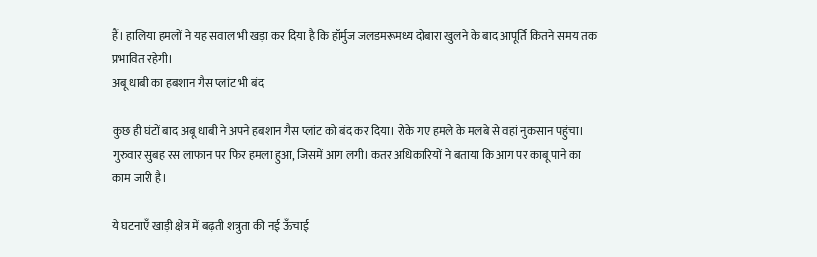हैं। हालिया हमलों ने यह सवाल भी खड़ा कर दिया है कि हॉर्मुज जलडमरूमध्य दोबारा खुलने के बाद आपूर्ति कितने समय तक प्रभावित रहेगी।
अबू धाबी का हबशान गैस प्लांट भी बंद

कुछ ही घंटों बाद अबू धाबी ने अपने हबशान गैस प्लांट को बंद कर दिया। रोके गए हमले के मलबे से वहां नुकसान पहुंचा। गुरुवार सुबह रस लाफान पर फिर हमला हुआ, जिसमें आग लगी। कतर अधिकारियों ने बताया कि आग पर काबू पाने का काम जारी है।

ये घटनाएँ खाड़ी क्षेत्र में बढ़ती शत्रुता की नई ऊँचाई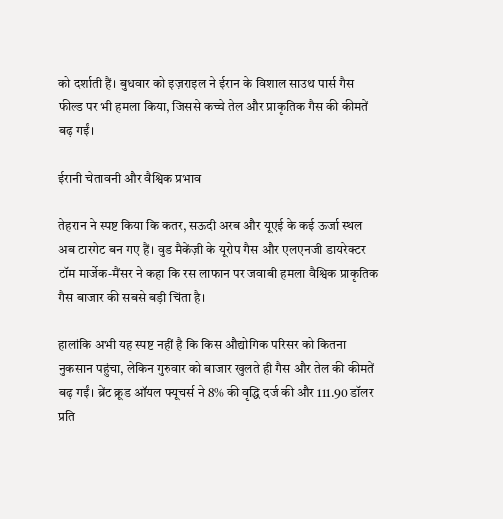को दर्शाती हैं। बुधवार को इज़राइल ने ईरान के विशाल साउथ पार्स गैस फील्ड पर भी हमला किया, जिससे कच्चे तेल और प्राकृतिक गैस की कीमतें बढ़ गईं।

ईरानी चेतावनी और वैश्विक प्रभाव

तेहरान ने स्पष्ट किया कि कतर, सऊदी अरब और यूएई के कई ऊर्जा स्थल अब टारगेट बन गए हैं। वुड मैकेंज़ी के यूरोप गैस और एलएनजी डायरेक्टर टॉम मार्जेक-मैंसर ने कहा कि रस लाफान पर जवाबी हमला वैश्विक प्राकृतिक गैस बाजार की सबसे बड़ी चिंता है।

हालांकि अभी यह स्पष्ट नहीं है कि किस औद्योगिक परिसर को कितना नुकसान पहुंचा, लेकिन गुरुवार को बाजार खुलते ही गैस और तेल की कीमतें बढ़ गईं। ब्रेंट क्रूड ऑयल फ्यूचर्स ने 8% की वृद्धि दर्ज की और 111.90 डॉलर प्रति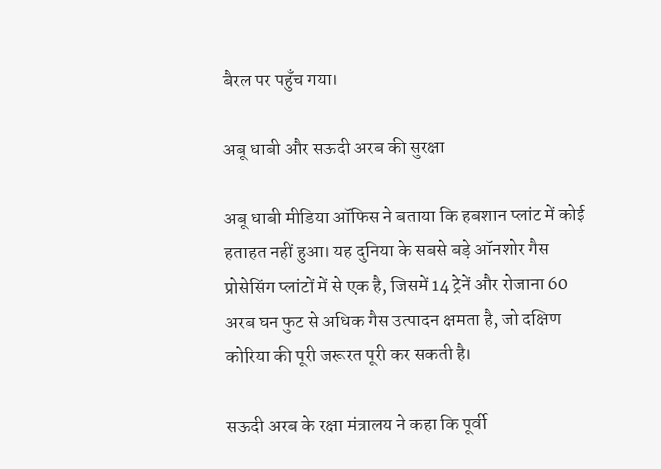बैरल पर पहुँच गया।

अबू धाबी और सऊदी अरब की सुरक्षा

अबू धाबी मीडिया ऑफिस ने बताया कि हबशान प्लांट में कोई हताहत नहीं हुआ। यह दुनिया के सबसे बड़े ऑनशोर गैस प्रोसेसिंग प्लांटों में से एक है, जिसमें 14 ट्रेनें और रोजाना 60 अरब घन फुट से अधिक गैस उत्पादन क्षमता है, जो दक्षिण कोरिया की पूरी जरूरत पूरी कर सकती है।

सऊदी अरब के रक्षा मंत्रालय ने कहा कि पूर्वी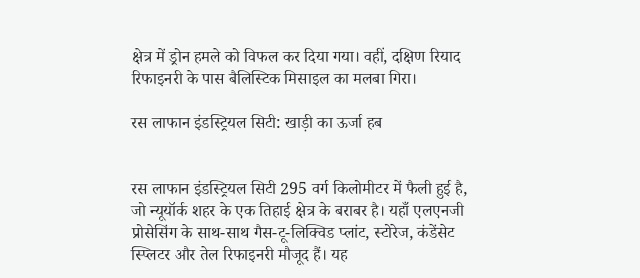क्षेत्र में ड्रोन हमले को विफल कर दिया गया। वहीं, दक्षिण रियाद रिफाइनरी के पास बैलिस्टिक मिसाइल का मलबा गिरा।

रस लाफान इंडस्ट्रियल सिटी: खाड़ी का ऊर्जा हब


रस लाफान इंडस्ट्रियल सिटी 295 वर्ग किलोमीटर में फैली हुई है, जो न्यूयॉर्क शहर के एक तिहाई क्षेत्र के बराबर है। यहाँ एलएनजी प्रोसेसिंग के साथ-साथ गैस-टू-लिक्विड प्लांट, स्टोरेज, कंडेंसेट स्प्लिटर और तेल रिफाइनरी मौजूद हैं। यह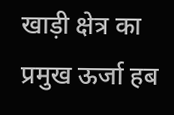खाड़ी क्षेत्र का प्रमुख ऊर्जा हब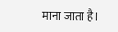माना जाता है।